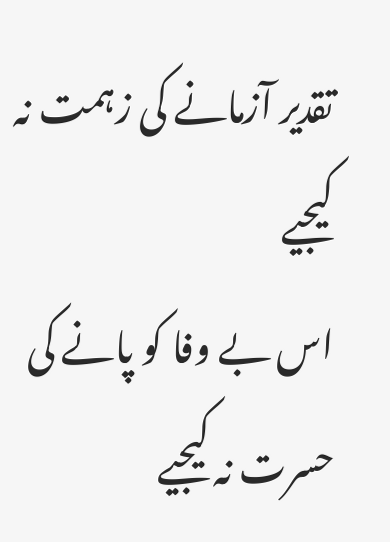تقدیر آزمانے کی زہمت نہ کیجیے
اس بے وفا کو پانے کی حسرت نہ کیجیے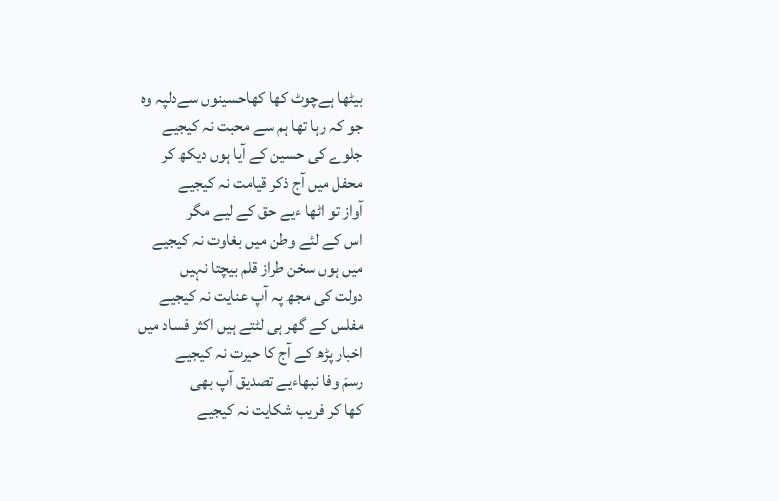بیٹھا ہےچوٹ کھا کھاحسینوں سےدلپہ وہ
جو کہ رہا تھا ہم سے محبت نہ کیجیے
جلوے کی حسین کے آیا ہوں دیکھ کر
محفل میں آج ذکر قیامت نہ کیجیے
آواز تو اٹھا ءیے حق کے لیے مگر
اس کے لئے وطن میں بغاوت نہ کیجیے
میں ہوں سخن طراز قلم بیچتا نہیں
دولت کی مجھ پہ آپ عنایت نہ کیجیے
مفلس کے گھر ہی لٹتے ہیں اکثر فساد میں
اخبار پڑھ کے آج کا حیرت نہ کیجیے
رسمَ وفا نبھاءیے تصدیق آپ بھی
کھا کر فریب شکایت نہ کیجیے